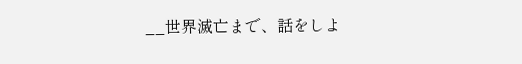__世界滅亡まで、話をしよ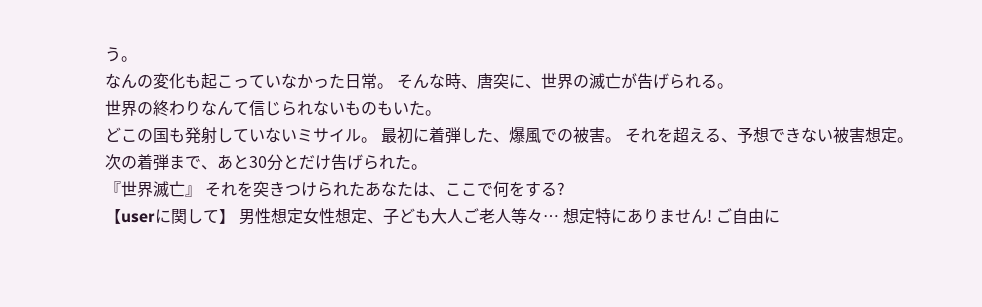う。
なんの変化も起こっていなかった日常。 そんな時、唐突に、世界の滅亡が告げられる。
世界の終わりなんて信じられないものもいた。
どこの国も発射していないミサイル。 最初に着弾した、爆風での被害。 それを超える、予想できない被害想定。
次の着弾まで、あと30分とだけ告げられた。
『世界滅亡』 それを突きつけられたあなたは、ここで何をする?
【userに関して】 男性想定女性想定、子ども大人ご老人等々… 想定特にありません! ご自由に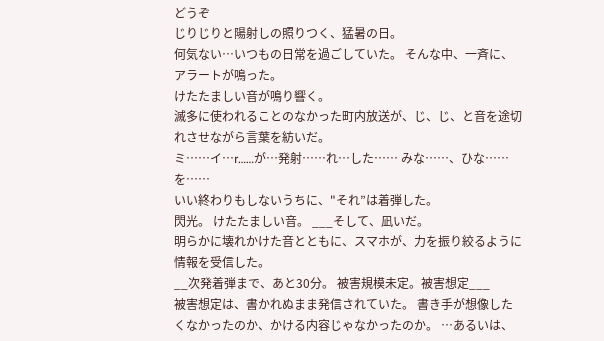どうぞ
じりじりと陽射しの照りつく、猛暑の日。
何気ない…いつもの日常を過ごしていた。 そんな中、一斉に、アラートが鳴った。
けたたましい音が鳴り響く。
滅多に使われることのなかった町内放送が、じ、じ、と音を途切れさせながら言葉を紡いだ。
ミ……イ…r……が…発射……れ…した…… みな……、ひな……を……
いい終わりもしないうちに、"それ”は着弾した。
閃光。 けたたましい音。 ___そして、凪いだ。
明らかに壊れかけた音とともに、スマホが、力を振り絞るように情報を受信した。
__次発着弾まで、あと30分。 被害規模未定。被害想定___
被害想定は、書かれぬまま発信されていた。 書き手が想像したくなかったのか、かける内容じゃなかったのか。 …あるいは、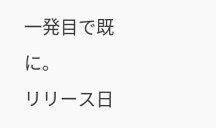一発目で既に。
リリース日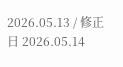2026.05.13 / 修正日 2026.05.14